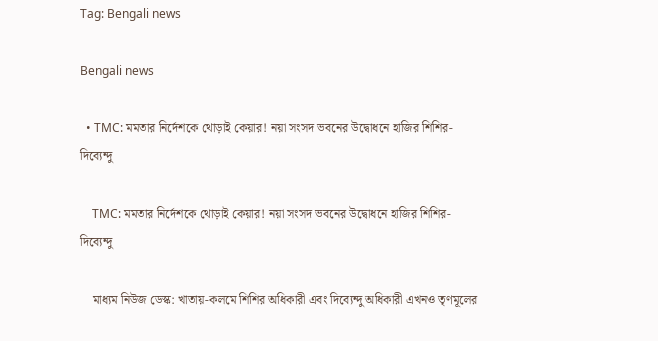Tag: Bengali news

Bengali news

  • TMC: মমতার নির্দেশকে থোড়াই কেয়ার! নয়া সংসদ ভবনের উদ্বোধনে হাজির শিশির-দিব্যেন্দু

    TMC: মমতার নির্দেশকে থোড়াই কেয়ার! নয়া সংসদ ভবনের উদ্বোধনে হাজির শিশির-দিব্যেন্দু

    মাধ্যম নিউজ ডেস্ক: খাতায়-কলমে শিশির অধিকারী এবং দিব্যেন্দু অধিকারী এখনও তৃণমূলের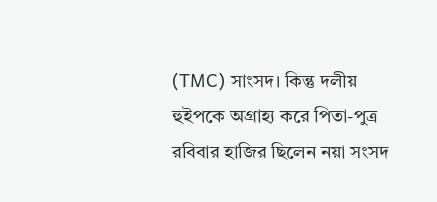(TMC) সাংসদ। কিন্তু দলীয় হুইপকে অগ্রাহ্য করে পিতা-পুত্র রবিবার হাজির ছিলেন নয়া সংসদ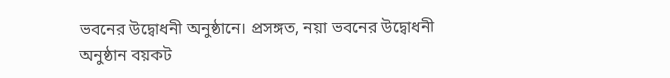ভবনের উদ্বোধনী অনুষ্ঠানে। প্রসঙ্গত, নয়া ভবনের উদ্বোধনী অনুষ্ঠান বয়কট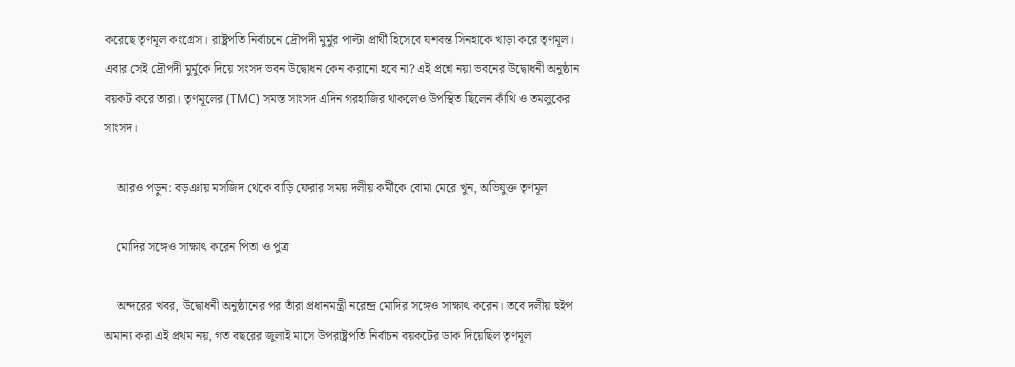করেছে তৃণমূল কংগ্রেস। রাষ্ট্রপতি নির্বাচনে দ্রৌপদী মুর্মুর পাল্টা প্রার্থী হিসেবে যশবন্ত সিনহাকে খাড়া করে তৃণমূল। এবার সেই দ্রৌপদী মুর্মুকে দিয়ে সংসদ ভবন উদ্বোধন কেন করানো হবে না? এই প্রশ্নে নয়া ভবনের উদ্বোধনী অনুষ্ঠান বয়কট করে তারা। তৃণমূলের (TMC) সমস্ত সাংসদ এদিন গরহাজির থাকলেও উপস্থিত ছিলেন কাঁথি ও তমলুকের সাংসদ।

    আরও পড়ুন: বড়ঞায় মসজিদ থেকে বাড়ি ফেরার সময় দলীয় কর্মীকে বোমা মেরে খুন, অভিযুক্ত তৃণমূল

    মোদির সঙ্গেও সাক্ষাৎ করেন পিতা ও পুত্র

    অন্দরের খবর, উদ্বোধনী অনুষ্ঠানের পর তাঁরা প্রধানমন্ত্রী নরেন্দ্র মোদির সঙ্গেও সাক্ষাৎ করেন। তবে দলীয় হুইপ অমান্য করা এই প্রথম নয়, গত বছরের জুলাই মাসে উপরাষ্ট্রপতি নির্বাচন বয়কটের ডাক দিয়েছিল তৃণমূল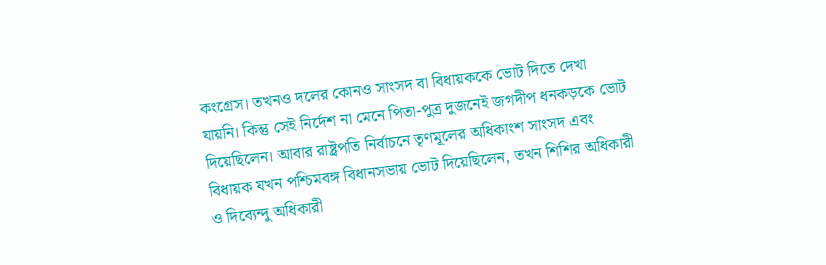কংগ্রেস। তখনও দলের কোনও সাংসদ বা বিধায়ককে ভোট দিতে দেখা যায়নি। কিন্তু সেই নির্দেশ না মেনে পিতা-পুত্র দুজনেই জগদীপ ধনকড়কে ভোট দিয়েছিলেন। আবার রাষ্ট্রপতি নির্বাচনে তৃণমূলের অধিকাংশ সাংসদ এবং বিধায়ক যখন পশ্চিমবঙ্গ বিধানসভায় ভোট দিয়েছিলেন, তখন শিশির অধিকারী ও দিব্যেন্দু অধিকারী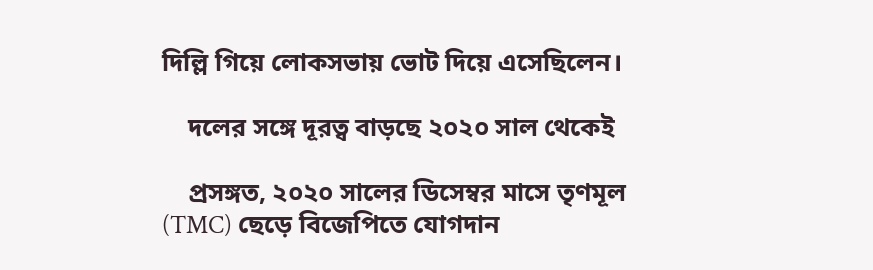দিল্লি গিয়ে লোকসভায় ভোট দিয়ে এসেছিলেন।

    দলের সঙ্গে দূরত্ব বাড়ছে ২০২০ সাল থেকেই

    প্রসঙ্গত, ২০২০ সালের ডিসেম্বর মাসে তৃণমূল (TMC) ছেড়ে বিজেপিতে যোগদান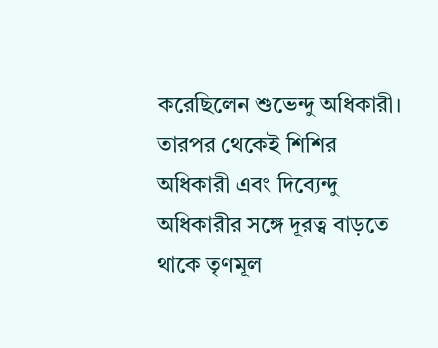করেছিলেন শুভেন্দু অধিকারী। তারপর থেকেই শিশির অধিকারী এবং দিব্যেন্দু অধিকারীর সঙ্গে দূরত্ব বাড়তে থাকে তৃণমূল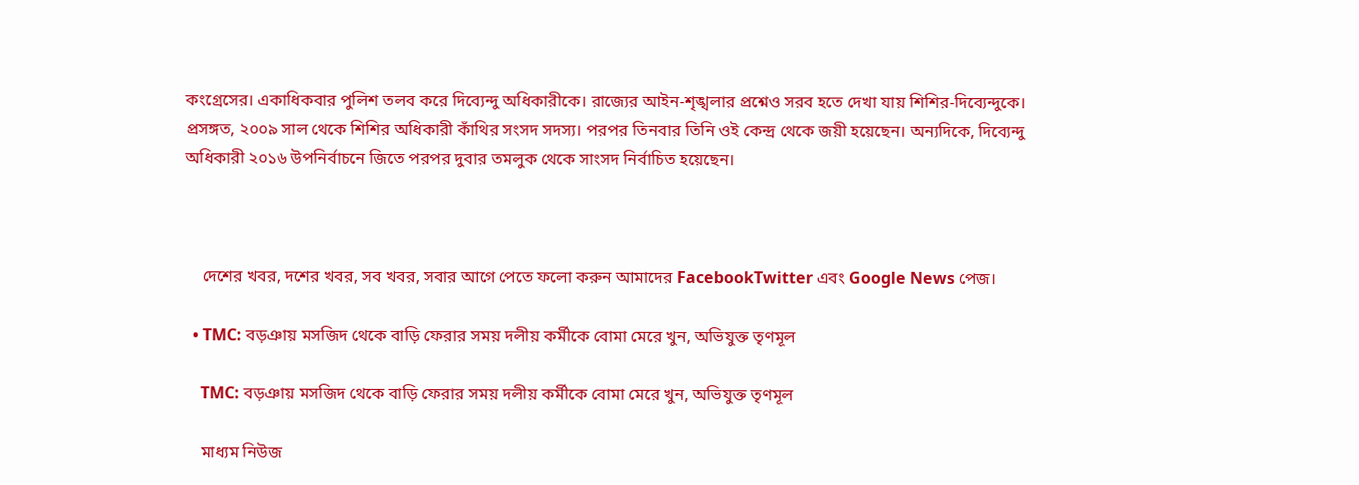কংগ্রেসের। একাধিকবার পুলিশ তলব করে দিব্যেন্দু অধিকারীকে। রাজ্যের আইন-শৃঙ্খলার প্রশ্নেও সরব হতে দেখা যায় শিশির-দিব্যেন্দুকে। প্রসঙ্গত, ২০০৯ সাল থেকে শিশির অধিকারী কাঁথির সংসদ সদস্য। পরপর তিনবার তিনি ওই কেন্দ্র থেকে জয়ী হয়েছেন। অন্যদিকে, দিব্যেন্দু অধিকারী ২০১৬ উপনির্বাচনে জিতে পরপর দুবার তমলুক থেকে সাংসদ নির্বাচিত হয়েছেন।



    দেশের খবর, দশের খবর, সব খবর, সবার আগে পেতে ফলো করুন আমাদের FacebookTwitter এবং Google News পেজ।

  • TMC: বড়ঞায় মসজিদ থেকে বাড়ি ফেরার সময় দলীয় কর্মীকে বোমা মেরে খুন, অভিযুক্ত তৃণমূল

    TMC: বড়ঞায় মসজিদ থেকে বাড়ি ফেরার সময় দলীয় কর্মীকে বোমা মেরে খুন, অভিযুক্ত তৃণমূল

    মাধ্যম নিউজ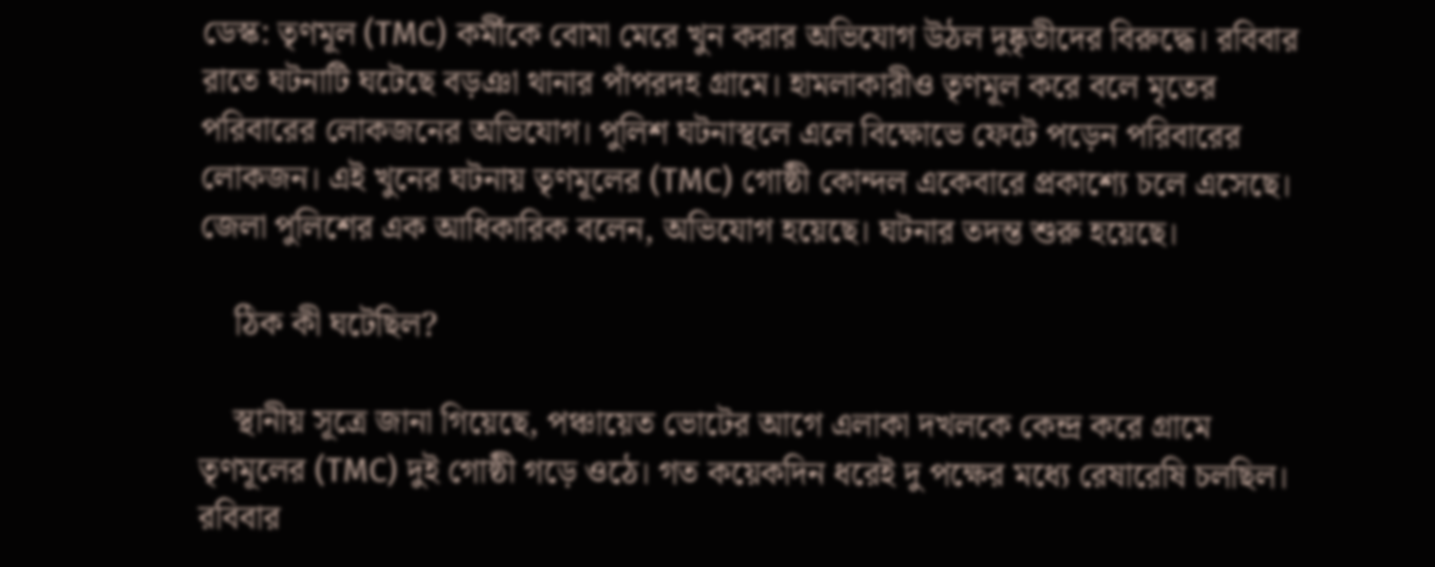ডেস্ক: তৃণমূল (TMC) কর্মীকে বোমা মেরে খুন করার অভিযোগ উঠল দুষ্কৃতীদের বিরুদ্ধে। রবিবার রাতে ঘটনাটি ঘটেছে বড়ঞা থানার পাঁপরদহ গ্রামে। হামলাকারীও তৃণমূল করে বলে মৃতের পরিবারের লোকজনের অভিযোগ। পুলিশ ঘটনাস্থলে এলে বিক্ষোভে ফেটে পড়েন পরিবারের লোকজন। এই খুনের ঘটনায় তৃণমূলের (TMC) গোষ্ঠী কোন্দল একেবারে প্রকাশ্যে চলে এসেছে। জেলা পুলিশের এক আধিকারিক বলেন, অভিযোগ হয়েছে। ঘটনার তদন্ত শুরু হয়েছে।

    ঠিক কী ঘটেছিল?

    স্থানীয় সূত্রে জানা গিয়েছে, পঞ্চায়েত ভোটের আগে এলাকা দখলকে কেন্দ্র করে গ্রামে তৃণমূলের (TMC) দুই গোষ্ঠী গড়ে ওঠে। গত কয়েকদিন ধরেই দু পক্ষের মধ্যে রেষারেষি চলছিল। রবিবার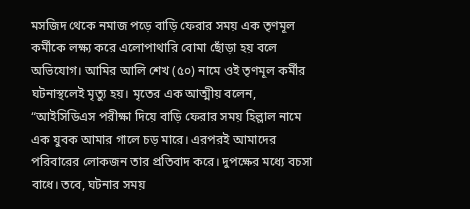মসজিদ থেকে নমাজ পড়ে বাড়ি ফেরার সময় এক তৃণমূল কর্মীকে লক্ষ্য করে এলোপাথারি বোমা ছোঁড়া হয় বলে অভিযোগ। আমির আলি শেখ (৫০) নামে ওই তৃণমূল কর্মীর ঘটনাস্থলেই মৃত্যু হয়। মৃতের এক আত্মীয় বলেন, “আইসিডিএস পরীক্ষা দিয়ে বাড়ি ফেরার সময় হিল্লাল নামে এক যুবক আমার গালে চড় মারে। এরপরই আমাদের পরিবারের লোকজন তার প্রতিবাদ করে। দুপক্ষের মধ্যে বচসা বাধে। তবে, ঘটনার সময়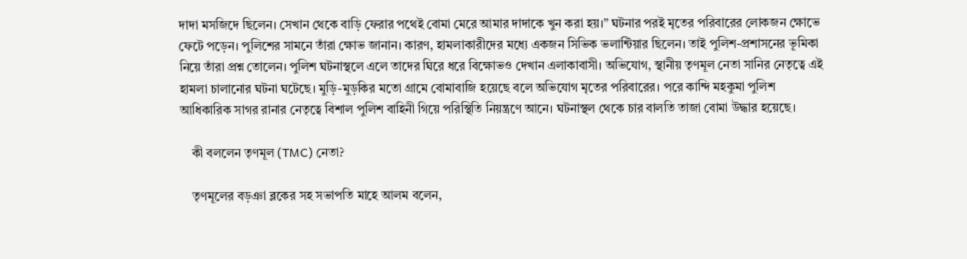দাদা মসজিদে ছিলেন। সেখান থেকে বাড়ি ফেরার পথেই বোমা মেরে আমার দাদাকে খুন করা হয়।” ঘটনার পরই মৃতের পরিবারের লোকজন ক্ষোভে ফেটে পড়েন। পুলিশের সামনে তাঁরা ক্ষোভ জানান। কারণ, হামলাকারীদের মধ্যে একজন সিভিক ভলান্টিয়ার ছিলেন। তাই পুলিশ-প্রশাসনের ভূমিকা নিয়ে তাঁরা প্রশ্ন তোলেন। পুলিশ ঘটনাস্থলে এলে তাদের ঘিরে ধরে বিক্ষোভও দেখান এলাকাবাসী। অভিযোগ, স্থানীয় তৃণমূল নেতা সানির নেতৃত্বে এই হামলা চালানোর ঘটনা ঘটেছে। মুড়ি-মুড়কির মতো গ্ৰামে বোমাবাজি হয়েছে বলে অভিযোগ মৃতের পরিবারের। পরে কান্দি মহকুমা পুলিশ আধিকারিক সাগর রানার নেতৃত্বে বিশাল পুলিশ বাহিনী গিয়ে পরিস্থিতি নিয়ন্ত্রণে আনে। ঘটনাস্থল থেকে চার বালতি তাজা বোমা উদ্ধার হয়েছে।

    কী বললেন তৃণমূল (TMC) নেতা?

    তৃণমূলের বড়ঞা ব্লকের সহ সভাপতি মাহে আলম বলেন,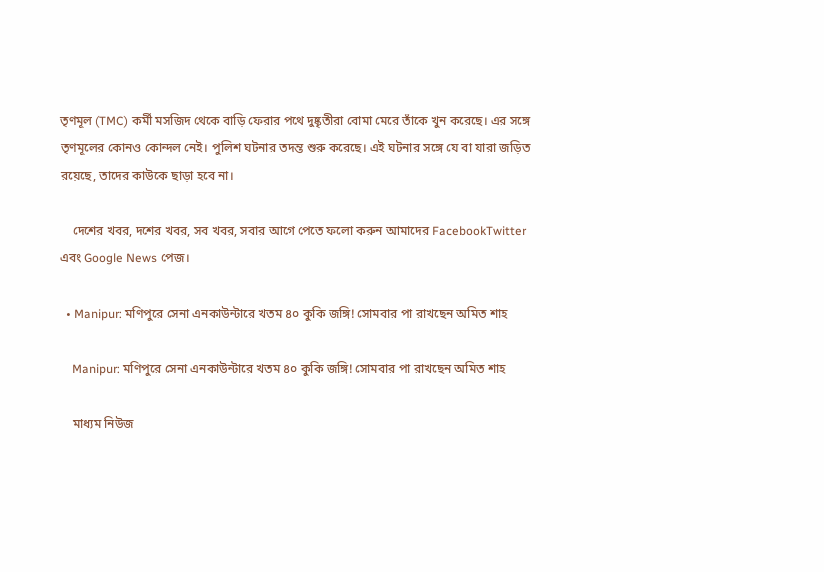তৃণমূল (TMC) কর্মী মসজিদ থেকে বাড়ি ফেরার পথে দুষ্কৃতীরা বোমা মেরে তাঁকে খুন করেছে। এর সঙ্গে তৃণমূলের কোনও কোন্দল নেই। পুলিশ ঘটনার তদন্ত শুরু করেছে। এই ঘটনার সঙ্গে যে বা যারা জড়িত রয়েছে, তাদের কাউকে ছাড়া হবে না।

    দেশের খবর, দশের খবর, সব খবর, সবার আগে পেতে ফলো করুন আমাদের FacebookTwitter এবং Google News পেজ।

  • Manipur: মণিপুরে সেনা এনকাউন্টারে খতম ৪০ কুকি জঙ্গি! সোমবার পা রাখছেন অমিত শাহ

    Manipur: মণিপুরে সেনা এনকাউন্টারে খতম ৪০ কুকি জঙ্গি! সোমবার পা রাখছেন অমিত শাহ

    মাধ্যম নিউজ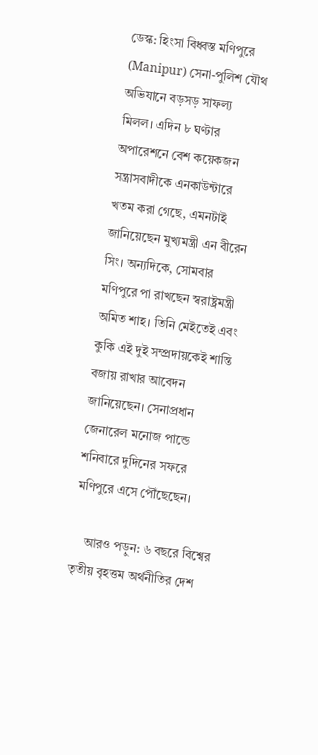ডেস্ক: হিংসা বিধ্বস্ত মণিপুরে (Manipur) সেনা-পুলিশ যৌথ অভিযানে বড়সড় সাফল্য মিলল। এদিন ৮ ঘণ্টার অপারেশনে বেশ কয়েকজন সন্ত্রাসবাদীকে এনকাউন্টারে খতম করা গেছে, এমনটাই জানিয়েছেন মুখ্যমন্ত্রী এন বীরেন সিং। অন্যদিকে, সোমবার মণিপুরে পা রাখছেন স্বরাষ্ট্রমন্ত্রী অমিত শাহ। তিনি মেইতেই এবং কুকি এই দুই সম্প্রদায়কেই শান্তি বজায় রাখার আবেদন জানিয়েছেন। সেনাপ্রধান জেনারেল মনোজ পান্ডে শনিবারে দুদিনের সফরে মণিপুরে এসে পৌঁছেছেন।

    আরও পড়ুন: ৬ বছরে বিশ্বের তৃতীয় বৃহত্তম অর্থনীতির দেশ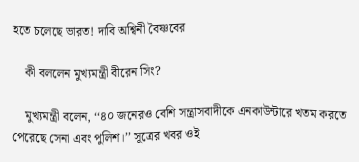হতে চলেছে ভারত! দাবি অশ্বিনী বৈষ্ণবের

    কী বললেন মুখ্যমন্ত্রী বীরেন সিং?

    মুখ্যমন্ত্রী বলেন, ‘‘৪০ জনেরও বেশি সন্ত্রাসবাদীকে এনকাউন্টারে খতম করতে পেরেছে সেনা এবং পুলিশ।’’ সূত্রের খবর ওই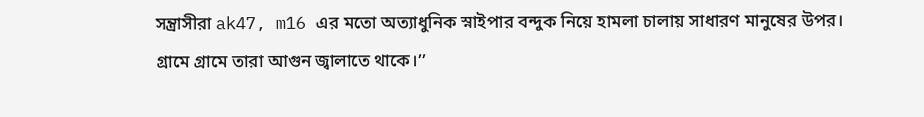সন্ত্রাসীরা ak47, m16 এর মতো অত্যাধুনিক স্নাইপার বন্দুক নিয়ে হামলা চালায় সাধারণ মানুষের উপর। গ্রামে গ্রামে তারা আগুন জ্বালাতে থাকে।’’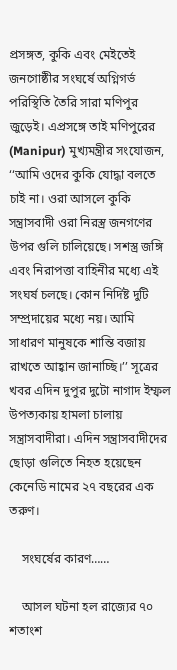প্রসঙ্গত, কুকি এবং মেইতেই জনগোষ্ঠীর সংঘর্ষে অগ্নিগর্ভ পরিস্থিতি তৈরি সারা মণিপুর জুড়েই। এপ্রসঙ্গে তাই মণিপুরের (Manipur) মুখ্যমন্ত্রীর সংযোজন, ‘‘আমি ওদের কুকি যোদ্ধা বলতে চাই না। ওরা আসলে কুকি সন্ত্রাসবাদী ওরা নিরস্ত্র জনগণের উপর গুলি চালিয়েছে। সশস্ত্র জঙ্গি এবং নিরাপত্তা বাহিনীর মধ্যে এই সংঘর্ষ চলছে। কোন নির্দিষ্ট দুটি সম্প্রদায়ের মধ্যে নয়। আমি সাধারণ মানুষকে শান্তি বজায় রাখতে আহ্বান জানাচ্ছি।’’ সূত্রের খবর এদিন দুপুর দুটো নাগাদ ইম্ফল উপত্যকায় হামলা চালায় সন্ত্রাসবাদীরা। এদিন সন্ত্রাসবাদীদের ছোড়া গুলিতে নিহত হয়েছেন কেনেডি নামের ২৭ বছরের এক তরুণ।

    সংঘর্ষের কারণ……

    আসল ঘটনা হল রাজ্যের ৭০ শতাংশ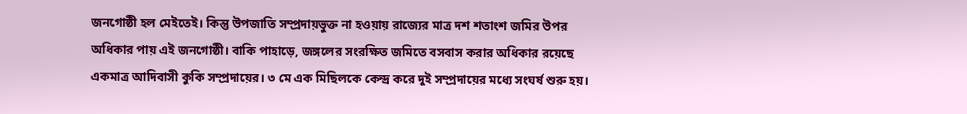জনগোষ্ঠী হল মেইতেই। কিন্তু উপজাতি সম্প্রদায়ভুক্ত না হওয়ায় রাজ্যের মাত্র দশ শতাংশ জমির উপর অধিকার পায় এই জনগোষ্ঠী। বাকি পাহাড়ে, জঙ্গলের সংরক্ষিত জমিতে বসবাস করার অধিকার রয়েছে একমাত্র আদিবাসী কুকি সম্প্রদায়ের। ৩ মে এক মিছিলকে কেন্দ্র করে দুই সম্প্রদায়ের মধ্যে সংঘর্ষ শুরু হয়।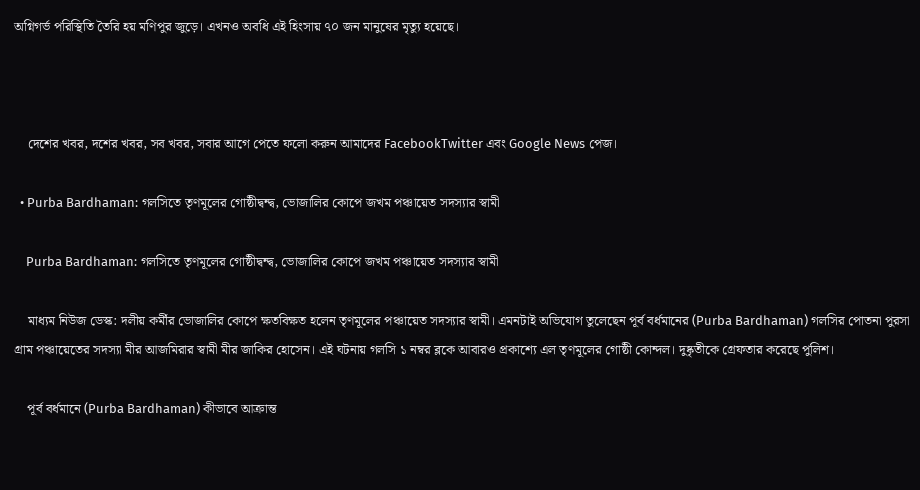অগ্নিগর্ভ পরিস্থিতি তৈরি হয় মণিপুর জুড়ে। এখনও অবধি এই হিংসায় ৭০ জন মানুষের মৃত্যু হয়েছে।



    দেশের খবর, দশের খবর, সব খবর, সবার আগে পেতে ফলো করুন আমাদের FacebookTwitter এবং Google News পেজ।

  • Purba Bardhaman: গলসিতে তৃণমূলের গোষ্ঠীদ্বন্দ্ব, ভোজালির কোপে জখম পঞ্চায়েত সদস্যার স্বামী

    Purba Bardhaman: গলসিতে তৃণমূলের গোষ্ঠীদ্বন্দ্ব, ভোজালির কোপে জখম পঞ্চায়েত সদস্যার স্বামী

    মাধ্যম নিউজ ডেস্ক: দলীয় কর্মীর ভোজালির কোপে ক্ষতবিক্ষত হলেন তৃণমূলের পঞ্চায়েত সদস্যার স্বামী। এমনটাই অভিযোগ তুলেছেন পূর্ব বর্ধমানের (Purba Bardhaman) গলসির পোতনা পুরসা গ্রাম পঞ্চায়েতের সদস্যা মীর আজমিরার স্বামী মীর জাকির হোসেন। এই ঘটনায় গলসি ১ নম্বর ব্লকে আবারও প্রকাশ্যে এল তৃণমূলের গোষ্ঠী কোন্দল। দুষ্কৃতীকে গ্রেফতার করেছে পুলিশ।

    পূর্ব বর্ধমানে (Purba Bardhaman) কীভাবে আক্রান্ত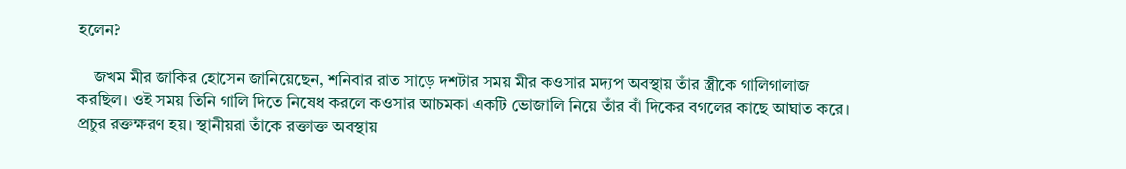হলেন?

    জখম মীর জাকির হোসেন জানিয়েছেন, শনিবার রাত সাড়ে দশটার সময় মীর কওসার মদ্যপ অবস্থায় তাঁর স্ত্রীকে গালিগালাজ করছিল। ওই সময় তিনি গালি দিতে নিষেধ করলে কওসার আচমকা একটি ভোজালি নিয়ে তাঁর বাঁ দিকের বগলের কাছে আঘাত করে। প্রচুর রক্তক্ষরণ হয়। স্থানীয়রা তাঁকে রক্তাক্ত অবস্থায়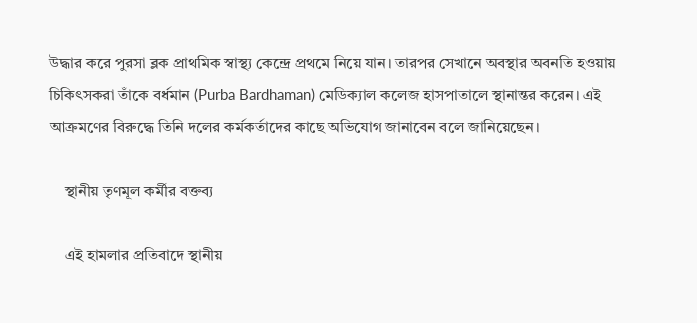উদ্ধার করে পুরসা ব্লক প্রাথমিক স্বাস্থ্য কেন্দ্রে প্রথমে নিয়ে যান। তারপর সেখানে অবস্থার অবনতি হওয়ায় চিকিৎসকরা তাঁকে বর্ধমান (Purba Bardhaman) মেডিক্যাল কলেজ হাসপাতালে স্থানান্তর করেন। এই আক্রমণের বিরুদ্ধে তিনি দলের কর্মকর্তাদের কাছে অভিযোগ জানাবেন বলে জানিয়েছেন।

    স্থানীয় তৃণমূল কর্মীর বক্তব্য

    এই হামলার প্রতিবাদে স্থানীয়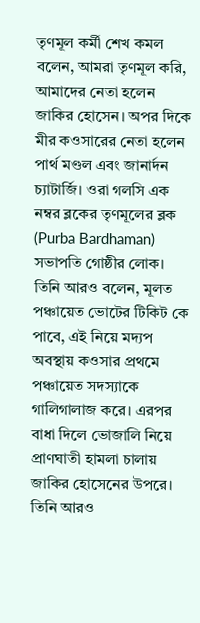তৃণমূল কর্মী শেখ কমল বলেন, আমরা তৃণমূল করি, আমাদের নেতা হলেন জাকির হোসেন। অপর দিকে মীর কওসারের নেতা হলেন পার্থ মণ্ডল এবং জানার্দন চ্যাটার্জি। ওরা গলসি এক নম্বর ব্লকের তৃণমূলের ব্লক (Purba Bardhaman) সভাপতি গোষ্ঠীর লোক। তিনি আরও বলেন, মূলত পঞ্চায়েত ভোটের টিকিট কে পাবে, এই নিয়ে মদ্যপ অবস্থায় কওসার প্রথমে পঞ্চায়েত সদস্যাকে গালিগালাজ করে। এরপর বাধা দিলে ভোজালি নিয়ে প্রাণঘাতী হামলা চালায় জাকির হোসেনের উপরে। তিনি আরও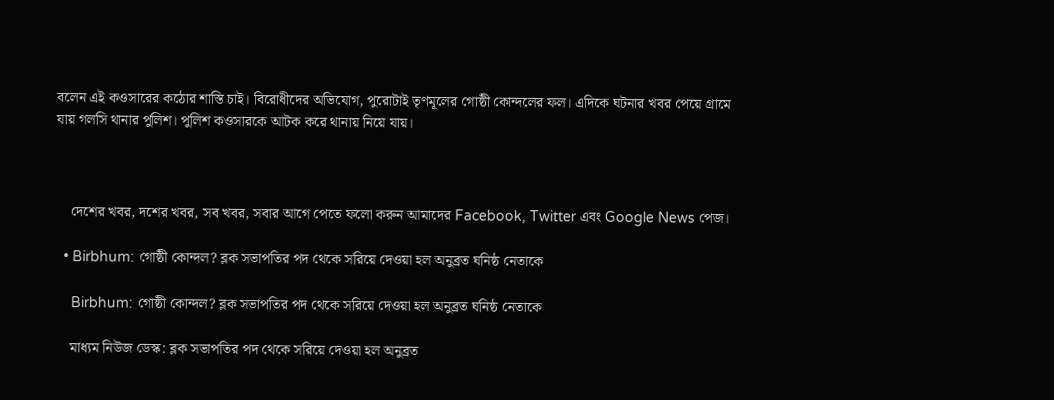বলেন এই কওসারের কঠোর শাস্তি চাই। বিরোধীদের অভিযোগ, পুরোটাই তৃণমূলের গোষ্ঠী কোন্দলের ফল। এদিকে ঘটনার খবর পেয়ে গ্রামে যায় গলসি থানার পুলিশ। পুলিশ কওসারকে আটক করে থানায় নিয়ে যায়।



    দেশের খবর, দশের খবর, সব খবর, সবার আগে পেতে ফলো করুন আমাদের Facebook, Twitter এবং Google News পেজ।

  • Birbhum: গোষ্ঠী কোন্দল? ব্লক সভাপতির পদ থেকে সরিয়ে দেওয়া হল অনুব্রত ঘনিষ্ঠ নেতাকে

    Birbhum: গোষ্ঠী কোন্দল? ব্লক সভাপতির পদ থেকে সরিয়ে দেওয়া হল অনুব্রত ঘনিষ্ঠ নেতাকে

    মাধ্যম নিউজ ডেস্ক: ব্লক সভাপতির পদ থেকে সরিয়ে দেওয়া হল অনুব্রত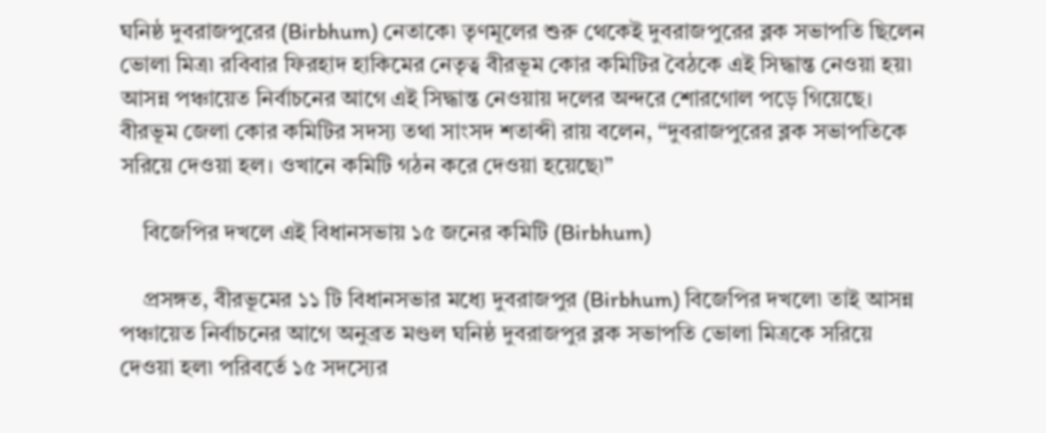ঘনিষ্ঠ দুবরাজপুরের (Birbhum) নেতাকে৷ তৃণমূলের শুরু থেকেই দুবরাজপুরের ব্লক সভাপতি ছিলেন ভোলা মিত্র৷ রবিবার ফিরহাদ হাকিমের নেতৃত্ব বীরভূম কোর কমিটির বৈঠকে এই সিদ্ধান্ত নেওয়া হয়৷ আসন্ন পঞ্চায়েত নির্বাচনের আগে এই সিদ্ধান্ত নেওয়ায় দলের অন্দরে শোরগোল পড়ে গিয়েছে। বীরভূম জেলা কোর কমিটির সদস্য তথা সাংসদ শতাব্দী রায় বলেন, “দুবরাজপুরের ব্লক সভাপতিকে সরিয়ে দেওয়া হল। ওখানে কমিটি গঠন করে দেওয়া হয়েছে৷”

    বিজেপির দখলে এই বিধানসভায় ১৫ জনের কমিটি (Birbhum)

    প্রসঙ্গত, বীরভূমের ১১ টি বিধানসভার মধ্যে দুবরাজপুর (Birbhum) বিজেপির দখলে৷ তাই আসন্ন পঞ্চায়েত নির্বাচনের আগে অনুব্রত মণ্ডল ঘনিষ্ঠ দুবরাজপুর ব্লক সভাপতি ভোলা মিত্রকে সরিয়ে দেওয়া হল৷ পরিবর্তে ১৫ সদস্যের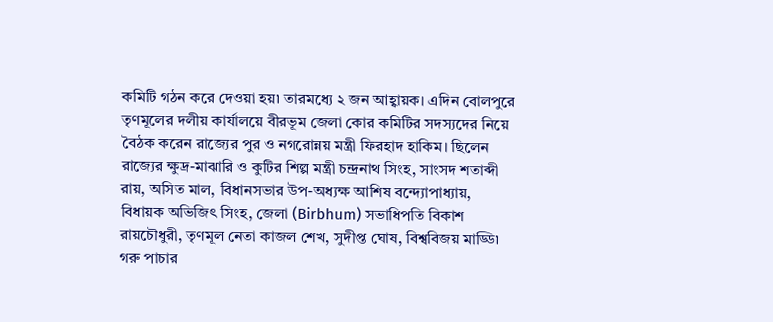কমিটি গঠন করে দেওয়া হয়৷ তারমধ্যে ২ জন আহ্বায়ক। এদিন বোলপুরে তৃণমূলের দলীয় কার্যালয়ে বীরভূম জেলা কোর কমিটির সদস্যদের নিয়ে বৈঠক করেন রাজ্যের পুর ও নগরোন্নয় মন্ত্রী ফিরহাদ হাকিম। ছিলেন রাজ্যের ক্ষুদ্র-মাঝারি ও কুটির শিল্প মন্ত্রী চন্দ্রনাথ সিংহ, সাংসদ শতাব্দী রায়, অসিত মাল, বিধানসভার উপ-অধ্যক্ষ আশিষ বন্দ্যোপাধ্যায়, বিধায়ক অভিজিৎ সিংহ, জেলা (Birbhum) সভাধিপতি বিকাশ রায়চৌধুরী, তৃণমূল নেতা কাজল শেখ, সুদীপ্ত ঘোষ, বিশ্ববিজয় মাড্ডি৷ গরু পাচার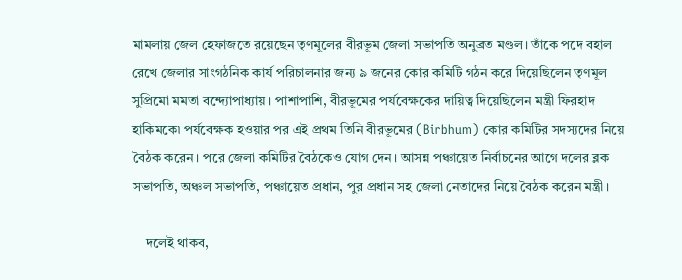মামলায় জেল হেফাজতে রয়েছেন তৃণমূলের বীরভূম জেলা সভাপতি অনুব্রত মণ্ডল। তাঁকে পদে বহাল রেখে জেলার সাংগঠনিক কার্য পরিচালনার জন্য ৯ জনের কোর কমিটি গঠন করে দিয়েছিলেন তৃণমূল সুপ্রিমো মমতা বন্দ্যোপাধ্যায়। পাশাপাশি, বীরভূমের পর্যবেক্ষকের দায়িত্ব দিয়েছিলেন মন্ত্রী ফিরহাদ হাকিমকে৷ পর্যবেক্ষক হওয়ার পর এই প্রথম তিনি বীরভূমের (Birbhum) কোর কমিটির সদস্যদের নিয়ে বৈঠক করেন। পরে জেলা কমিটির বৈঠকেও যোগ দেন। আসন্ন পঞ্চায়েত নির্বাচনের আগে দলের ব্লক সভাপতি, অঞ্চল সভাপতি, পঞ্চায়েত প্রধান, পুর প্রধান সহ জেলা নেতাদের নিয়ে বৈঠক করেন মন্ত্রী।

    দলেই থাকব,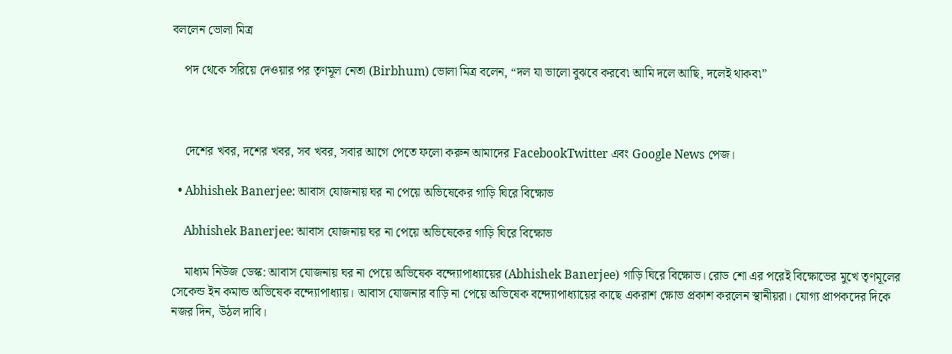বললেন ভোলা মিত্র

    পদ থেকে সরিয়ে দেওয়ার পর তৃণমূল নেতা (Birbhum) ভোলা মিত্র বলেন, “দল যা ভালো বুঝবে করবে৷ আমি দলে আছি, দলেই থাকব৷”



    দেশের খবর, দশের খবর, সব খবর, সবার আগে পেতে ফলো করুন আমাদের FacebookTwitter এবং Google News পেজ।

  • Abhishek Banerjee: আবাস যোজনায় ঘর না পেয়ে অভিষেকের গাড়ি ঘিরে বিক্ষোভ

    Abhishek Banerjee: আবাস যোজনায় ঘর না পেয়ে অভিষেকের গাড়ি ঘিরে বিক্ষোভ

    মাধ্যম নিউজ ডেস্ক: আবাস যোজনায় ঘর না পেয়ে অভিষেক বন্দ্যোপাধ্যায়ের (Abhishek Banerjee) গাড়ি ঘিরে বিক্ষোভ। রোড শো এর পরেই বিক্ষোভের মুখে তৃণমূলের সেকেন্ড ইন কমান্ড অভিষেক বন্দ্যোপাধ্যায়। আবাস যোজনার বাড়ি না পেয়ে অভিষেক বন্দ্যোপাধ্যায়ের কাছে একরাশ ক্ষোভ প্রকাশ করলেন স্থানীয়রা। যোগ্য প্রাপকদের দিকে নজর দিন, উঠল দাবি।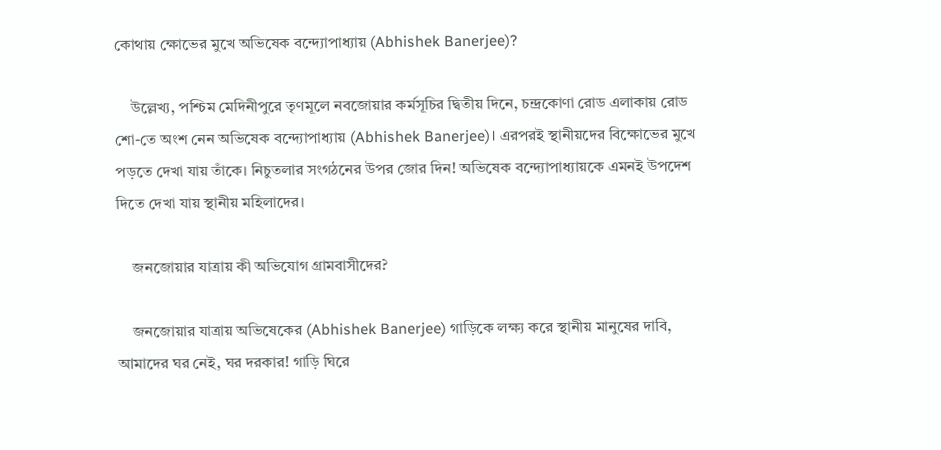কোথায় ক্ষোভের মুখে অভিষেক বন্দ্যোপাধ্যায় (Abhishek Banerjee)?

    উল্লেখ্য, পশ্চিম মেদিনীপুরে তৃণমূলে নবজোয়ার কর্মসূচির দ্বিতীয় দিনে, চন্দ্রকোণা রোড এলাকায় রোড শো-তে অংশ নেন অভিষেক বন্দ্যোপাধ্যায় (Abhishek Banerjee)। এরপরই স্থানীয়দের বিক্ষোভের মুখে পড়তে দেখা যায় তাঁকে। নিচুতলার সংগঠনের উপর জোর দিন! অভিষেক বন্দ্যোপাধ্যায়কে এমনই উপদেশ দিতে দেখা যায় স্থানীয় মহিলাদের।

    জনজোয়ার যাত্রায় কী অভিযোগ গ্রামবাসীদের?

    জনজোয়ার যাত্রায় অভিষেকের (Abhishek Banerjee) গাড়িকে লক্ষ্য করে স্থানীয় মানুষের দাবি, আমাদের ঘর নেই, ঘর দরকার! গাড়ি ঘিরে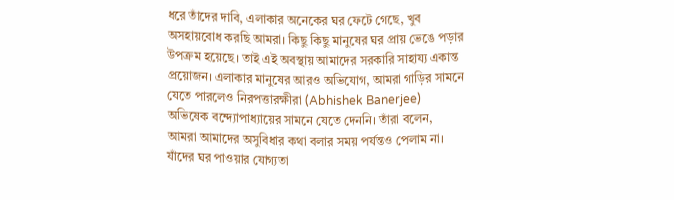ধরে তাঁদের দাবি, এলাকার অনেকের ঘর ফেটে গেছে, খুব অসহায়বোধ করছি আমরা। কিছু কিছু মানুষের ঘর প্রায় ভেঙে পড়ার উপক্রম হয়েছে। তাই এই অবস্থায় আমাদের সরকারি সাহায্য একান্ত প্রয়োজন। এলাকার মানুষের আরও অভিযোগ, আমরা গাড়ির সামনে যেতে পারলেও নিরপত্তারক্ষীরা (Abhishek Banerjee) অভিষেক বন্দ্যোপাধ্যায়ের সামনে যেতে দেননি। তাঁরা বলেন, আমরা আমাদের অসুবিধার কথা বলার সময় পর্যন্তও পেলাম না। যাঁদের ঘর পাওয়ার যোগ্যতা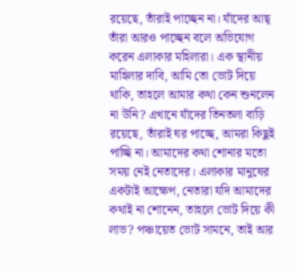রয়েছে, তাঁরাই পাচ্ছেন না। যাঁদের আছ্‌ তাঁরা আরও পাচ্ছেন বলে অভিযোগ করেন এলাকার মহিলারা। এক স্থানীয় মাহিলার দাবি, আমি তো ভোট দিয়ে থাকি, তাহলে আমার কথা কেন শুনলেন না উনি? এখানে যাঁদের তিনতলা বাড়ি রয়েছে, তাঁরাই ঘর পাচ্ছে, আমরা কিছুই পাচ্ছি না। আমাদের কথা শোনার মতো সময় নেই নেতাদের। এলাকার মানুষের একটাই আক্ষেপ, নেতারা যদি আমাদের কথাই না শোনেন, তাহলে ভোট দিয়ে কী লাভ? পঞ্চায়েত ভোট সামনে, তাই আর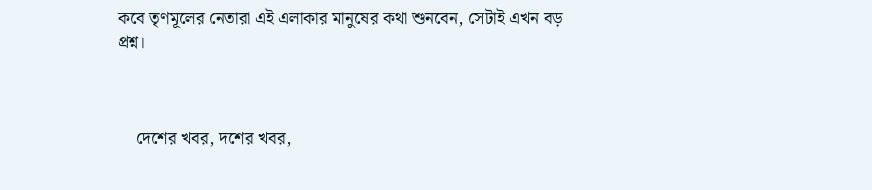কবে তৃণমূলের নেতারা এই এলাকার মানুষের কথা শুনবেন, সেটাই এখন বড় প্রশ্ন।



    দেশের খবর, দশের খবর,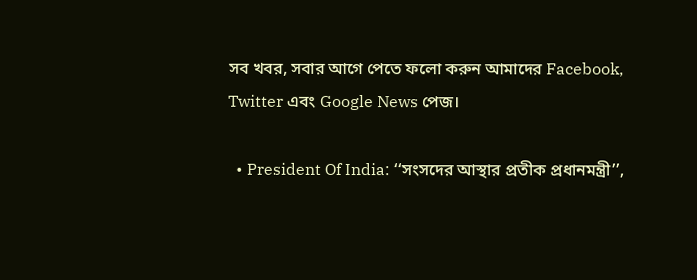সব খবর, সবার আগে পেতে ফলো করুন আমাদের Facebook, Twitter এবং Google News পেজ।

  • President Of India: ‘‘সংসদের আস্থার প্রতীক প্রধানমন্ত্রী’’,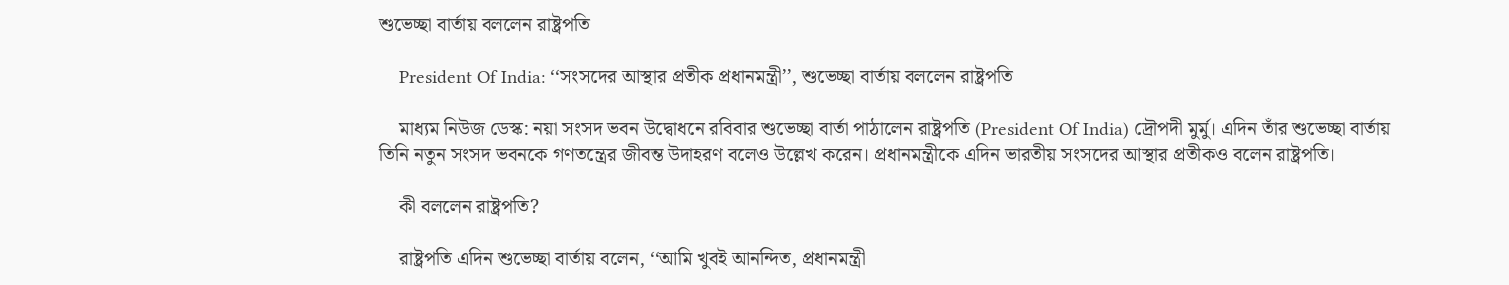শুভেচ্ছা বার্তায় বললেন রাষ্ট্রপতি

    President Of India: ‘‘সংসদের আস্থার প্রতীক প্রধানমন্ত্রী’’, শুভেচ্ছা বার্তায় বললেন রাষ্ট্রপতি

    মাধ্যম নিউজ ডেস্ক: নয়া সংসদ ভবন উদ্বোধনে রবিবার শুভেচ্ছা বার্তা পাঠালেন রাষ্ট্রপতি (President Of India) দ্রৌপদী মুর্মু। এদিন তাঁর শুভেচ্ছা বার্তায় তিনি নতুন সংসদ ভবনকে গণতন্ত্রের জীবন্ত উদাহরণ বলেও উল্লেখ করেন। প্রধানমন্ত্রীকে এদিন ভারতীয় সংসদের আস্থার প্রতীকও বলেন রাষ্ট্রপতি।

    কী বললেন রাষ্ট্রপতি?

    রাষ্ট্রপতি এদিন শুভেচ্ছা বার্তায় বলেন, ‘‘আমি খুবই আনন্দিত, প্রধানমন্ত্রী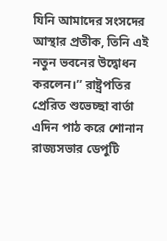যিনি আমাদের সংসদের আস্থার প্রতীক, তিনি এই নতুন ভবনের উদ্বোধন করলেন।’’ রাষ্ট্রপতির প্রেরিত শুভেচ্ছা বার্তা এদিন পাঠ করে শোনান রাজ্যসভার ডেপুটি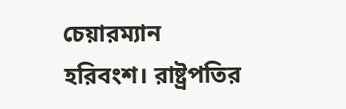চেয়ারম্যান হরিবংশ। রাষ্ট্রপতির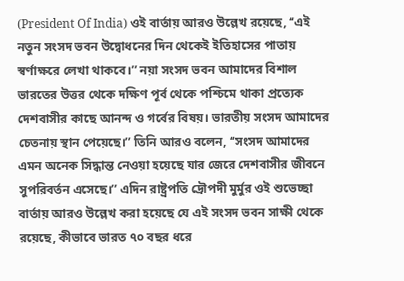(President Of India) ওই বার্তায় আরও উল্লেখ রয়েছে, ‘‘এই নতুন সংসদ ভবন উদ্বোধনের দিন থেকেই ইতিহাসের পাতায় স্বর্ণাক্ষরে লেখা থাকবে।’’ নয়া সংসদ ভবন আমাদের বিশাল ভারতের উত্তর থেকে দক্ষিণ পূর্ব থেকে পশ্চিমে থাকা প্রত্যেক দেশবাসীর কাছে আনন্দ ও গর্বের বিষয়। ভারতীয় সংসদ আমাদের চেতনায় স্থান পেয়েছে।’’ তিনি আরও বলেন, ‘‘সংসদ আমাদের এমন অনেক সিদ্ধান্ত নেওয়া হয়েছে যার জেরে দেশবাসীর জীবনে সুপরিবর্তন এসেছে।’’ এদিন রাষ্ট্রপতি দ্রৌপদী মুর্মুর ওই শুভেচ্ছা বার্তায় আরও উল্লেখ করা হয়েছে যে এই সংসদ ভবন সাক্ষী থেকে রয়েছে, কীভাবে ভারত ৭০ বছর ধরে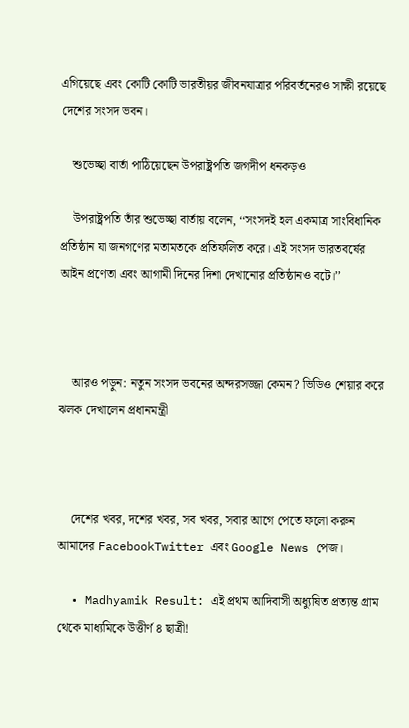এগিয়েছে এবং কোটি কোটি ভারতীয়র জীবনযাত্রার পরিবর্তনেরও সাক্ষী রয়েছে দেশের সংসদ ভবন।

    শুভেচ্ছা বার্তা পাঠিয়েছেন উপরাষ্ট্রপতি জগদীপ ধনকড়ও

    উপরাষ্ট্রপতি তাঁর শুভেচ্ছা বার্তায় বলেন, ‘‘সংসদই হল একমাত্র সাংবিধানিক প্রতিষ্ঠান যা জনগণের মতামতকে প্রতিফলিত করে। এই সংসদ ভারতবর্ষের আইন প্রণেতা এবং আগামী দিনের দিশা দেখানোর প্রতিষ্ঠানও বটে।’’



    আরও পড়ুন: নতুন সংসদ ভবনের অন্দরসজ্জা কেমন? ভিডিও শেয়ার করে ঝলক দেখালেন প্রধানমন্ত্রী



    দেশের খবর, দশের খবর, সব খবর, সবার আগে পেতে ফলো করুন আমাদের FacebookTwitter এবং Google News পেজ।

  • Madhyamik Result: এই প্রথম আদিবাসী অধ্যুষিত প্রত্যন্ত গ্রাম থেকে মাধ্যমিকে উত্তীর্ণ ৪ ছাত্রী!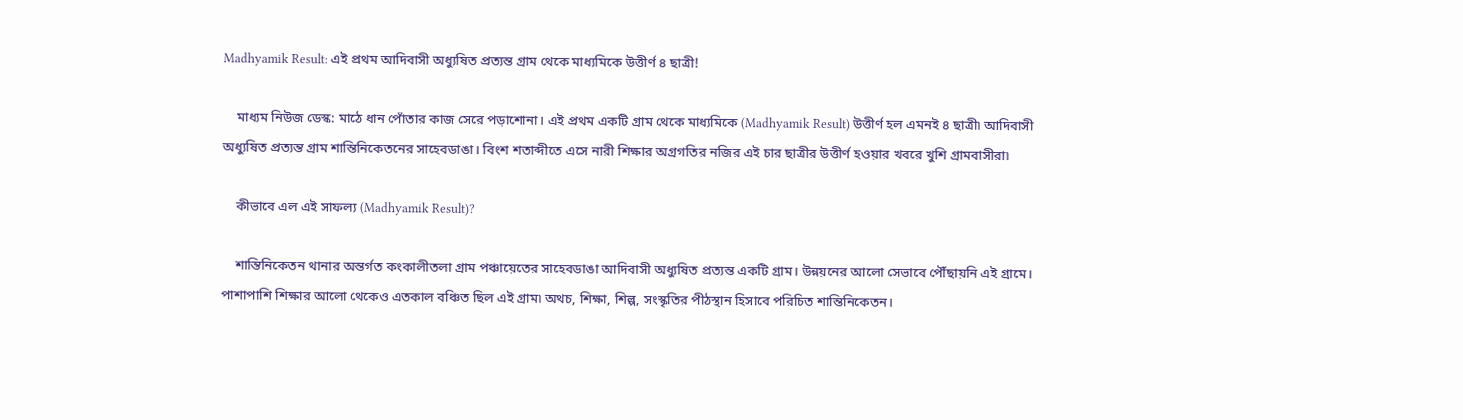Madhyamik Result: এই প্রথম আদিবাসী অধ্যুষিত প্রত্যন্ত গ্রাম থেকে মাধ্যমিকে উত্তীর্ণ ৪ ছাত্রী!

    মাধ্যম নিউজ ডেস্ক: মাঠে ধান পোঁতার কাজ সেরে পড়াশোনা। এই প্রথম একটি গ্রাম থেকে মাধ্যমিকে (Madhyamik Result) উত্তীর্ণ হল এমনই ৪ ছাত্রী৷ আদিবাসী অধ্যুষিত প্রত্যন্ত গ্রাম শান্তিনিকেতনের সাহেবডাঙা। বিংশ শতাব্দীতে এসে নারী শিক্ষার অগ্রগতির নজির এই চার ছাত্রীর উত্তীর্ণ হওয়ার খবরে খুশি গ্রামবাসীরা৷

    কীভাবে এল এই সাফল্য (Madhyamik Result)?

    শান্তিনিকেতন থানার অন্তর্গত কংকালীতলা গ্রাম পঞ্চায়েতের সাহেবডাঙা আদিবাসী অধ্যুষিত প্রত্যন্ত একটি গ্রাম। উন্নয়নের আলো সেভাবে পৌঁছায়নি এই গ্রামে। পাশাপাশি শিক্ষার আলো থেকেও এতকাল বঞ্চিত ছিল এই গ্রাম৷ অথচ, শিক্ষা, শিল্প, সংস্কৃতির পীঠস্থান হিসাবে পরিচিত শান্তিনিকেতন।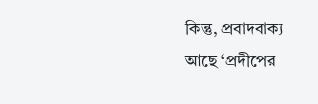কিন্তু, প্রবাদবাক্য আছে ‘প্রদীপের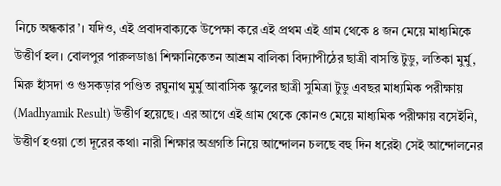নিচে অন্ধকার’। যদিও, এই প্রবাদবাক্যকে উপেক্ষা করে এই প্রথম এই গ্রাম থেকে ৪ জন মেয়ে মাধ্যমিকে উত্তীর্ণ হল। বোলপুর পারুলডাঙা শিক্ষানিকেতন আশ্রম বালিকা বিদ্যাপীঠের ছাত্রী বাসন্তি টুডু, লতিকা মুর্মু, মিরু হাঁসদা ও গুসকড়ার পণ্ডিত রঘুনাথ মুর্মু আবাসিক স্কুলের ছাত্রী সুমিত্রা টুডু এবছর মাধ্যমিক পরীক্ষায় (Madhyamik Result) উত্তীর্ণ হয়েছে। এর আগে এই গ্রাম থেকে কোনও মেয়ে মাধ্যমিক পরীক্ষায় বসেইনি, উত্তীর্ণ হওয়া তো দূরের কথা৷ নারী শিক্ষার অগ্রগতি নিয়ে আন্দোলন চলছে বহু দিন ধরেই৷ সেই আন্দোলনের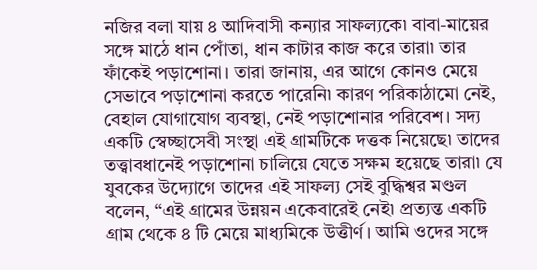নজির বলা যায় ৪ আদিবাসী কন্যার সাফল্যকে৷ বাবা-মায়ের সঙ্গে মাঠে ধান পোঁতা, ধান কাটার কাজ করে তারা৷ তার ফাঁকেই পড়াশোনা। তারা জানায়, এর আগে কোনও মেয়ে সেভাবে পড়াশোনা করতে পারেনি৷ কারণ পরিকাঠামো নেই, বেহাল যোগাযোগ ব্যবস্থা, নেই পড়াশোনার পরিবেশ। সদ্য একটি স্বেচ্ছাসেবী সংস্থা এই গ্রামটিকে দত্তক নিয়েছে৷ তাদের তত্ত্বাবধানেই পড়াশোনা চালিয়ে যেতে সক্ষম হয়েছে তারা৷ যে যুবকের উদ্যোগে তাদের এই সাফল্য সেই বুদ্ধিশ্বর মণ্ডল বলেন, “এই গ্রামের উন্নয়ন একেবারেই নেই৷ প্রত্যন্ত একটি গ্রাম থেকে ৪ টি মেয়ে মাধ্যমিকে উত্তীর্ণ। আমি ওদের সঙ্গে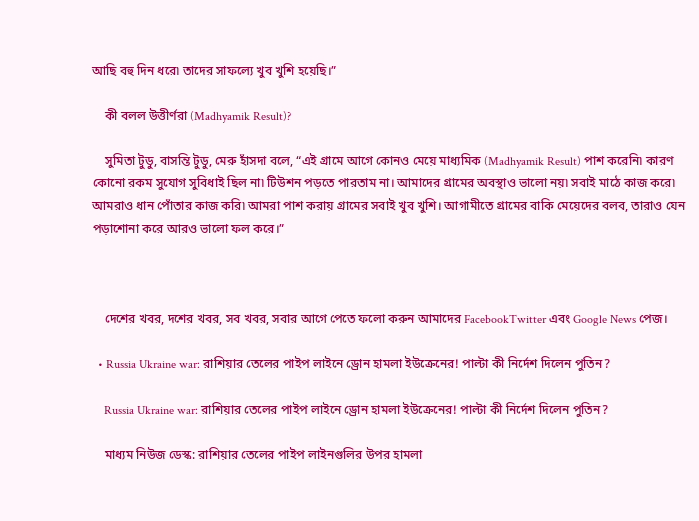আছি বহু দিন ধরে৷ তাদের সাফল্যে খুব খুশি হয়েছি।”

    কী বলল উত্তীর্ণরা (Madhyamik Result)?

    সুমিতা টুডু, বাসন্তি টুডু, মেরু হাঁসদা বলে, “এই গ্রামে আগে কোনও মেয়ে মাধ্যমিক (Madhyamik Result) পাশ করেনি৷ কারণ কোনো রকম সুযোগ সুবিধাই ছিল না৷ টিউশন পড়তে পারতাম না। আমাদের গ্রামের অবস্থাও ভালো নয়৷ সবাই মাঠে কাজ করে৷ আমরাও ধান পোঁতার কাজ করি৷ আমরা পাশ করায় গ্রামের সবাই খুব খুশি। আগামীতে গ্রামের বাকি মেয়েদের বলব, তারাও যেন পড়াশোনা করে আরও ভালো ফল করে।”



    দেশের খবর, দশের খবর, সব খবর, সবার আগে পেতে ফলো করুন আমাদের FacebookTwitter এবং Google News পেজ।

  • Russia Ukraine war: রাশিয়ার তেলের পাইপ লাইনে ড্রোন হামলা ইউক্রেনের! পাল্টা কী নির্দেশ দিলেন পুতিন?

    Russia Ukraine war: রাশিয়ার তেলের পাইপ লাইনে ড্রোন হামলা ইউক্রেনের! পাল্টা কী নির্দেশ দিলেন পুতিন?

    মাধ্যম নিউজ ডেস্ক: রাশিয়ার তেলের পাইপ লাইনগুলির উপর হামলা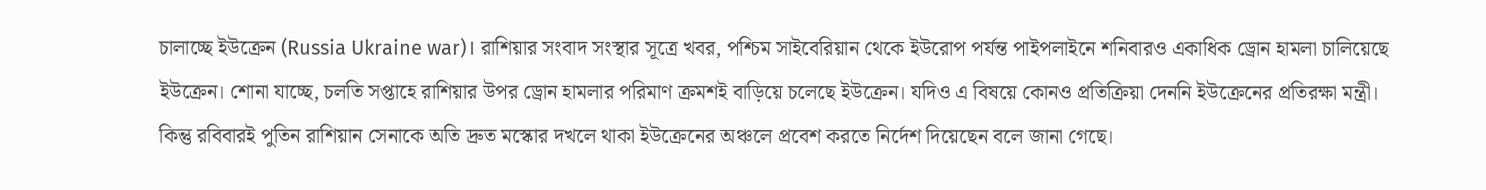চালাচ্ছে ইউক্রেন (Russia Ukraine war)। রাশিয়ার সংবাদ সংস্থার সূত্রে খবর, পশ্চিম সাইবেরিয়ান থেকে ইউরোপ পর্যন্ত পাইপলাইনে শনিবারও একাধিক ড্রোন হামলা চালিয়েছে ইউক্রেন। শোনা যাচ্ছে, চলতি সপ্তাহে রাশিয়ার উপর ড্রোন হামলার পরিমাণ ক্রমশই বাড়িয়ে চলেছে ইউক্রেন। যদিও এ বিষয়ে কোনও প্রতিক্রিয়া দেননি ইউক্রেনের প্রতিরক্ষা মন্ত্রী। কিন্তু রবিবারই পুতিন রাশিয়ান সেনাকে অতি দ্রুত মস্কোর দখলে থাকা ইউক্রেনের অঞ্চলে প্রবেশ করতে নির্দেশ দিয়েছেন বলে জানা গেছে।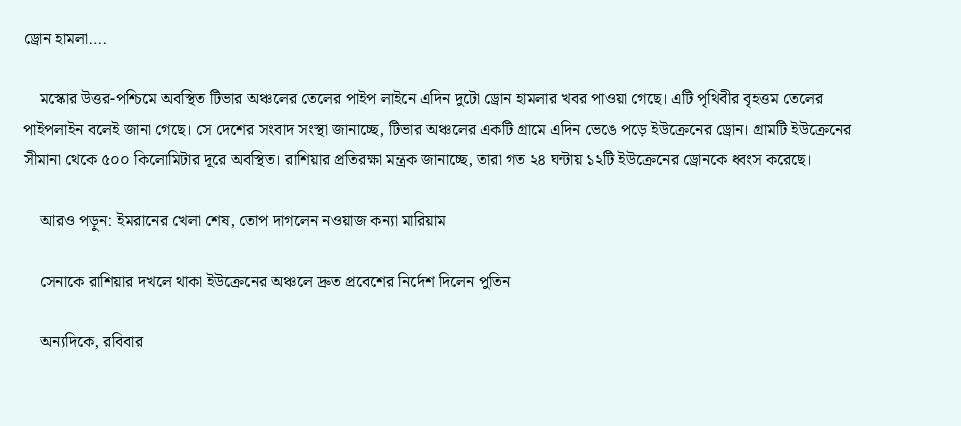ড্রোন হামলা….

    মস্কোর উত্তর-পশ্চিমে অবস্থিত টিভার অঞ্চলের তেলের পাইপ লাইনে এদিন দুটো ড্রোন হামলার খবর পাওয়া গেছে। এটি পৃথিবীর বৃহত্তম তেলের পাইপলাইন বলেই জানা গেছে। সে দেশের সংবাদ সংস্থা জানাচ্ছে, টিভার অঞ্চলের একটি গ্রামে এদিন ভেঙে পড়ে ইউক্রেনের ড্রোন। গ্রামটি ইউক্রেনের সীমানা থেকে ৫০০ কিলোমিটার দূরে অবস্থিত। রাশিয়ার প্রতিরক্ষা মন্ত্রক জানাচ্ছে, তারা গত ২৪ ঘন্টায় ১২টি ইউক্রেনের ড্রোনকে ধ্বংস করেছে।

    আরও পড়ুন: ইমরানের খেলা শেষ, তোপ দাগলেন নওয়াজ কন্যা মারিয়াম

    সেনাকে রাশিয়ার দখলে থাকা ইউক্রেনের অঞ্চলে দ্রুত প্রবেশের নির্দেশ দিলেন পুতিন

    অন্যদিকে, রবিবার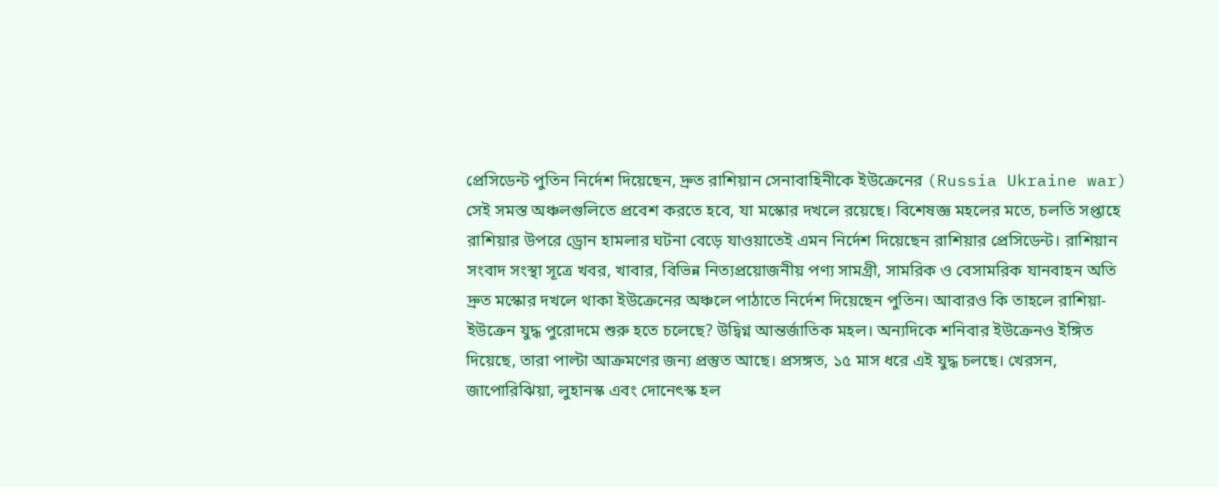প্রেসিডেন্ট পুতিন নির্দেশ দিয়েছেন, দ্রুত রাশিয়ান সেনাবাহিনীকে ইউক্রেনের (Russia Ukraine war) সেই সমস্ত অঞ্চলগুলিতে প্রবেশ করতে হবে, যা মস্কোর দখলে রয়েছে। বিশেষজ্ঞ মহলের মতে, চলতি সপ্তাহে রাশিয়ার উপরে ড্রোন হামলার ঘটনা বেড়ে যাওয়াতেই এমন নির্দেশ দিয়েছেন রাশিয়ার প্রেসিডেন্ট। রাশিয়ান সংবাদ সংস্থা সূত্রে খবর, খাবার, বিভিন্ন নিত্যপ্রয়োজনীয় পণ্য সামগ্রী, সামরিক ও বেসামরিক যানবাহন অতি দ্রুত মস্কোর দখলে থাকা ইউক্রেনের অঞ্চলে পাঠাতে নির্দেশ দিয়েছেন পুতিন। আবারও কি তাহলে রাশিয়া-ইউক্রেন যুদ্ধ পুরোদমে শুরু হতে চলেছে? উদ্বিগ্ন আন্তর্জাতিক মহল। অন্যদিকে শনিবার ইউক্রেনও ইঙ্গিত দিয়েছে, তারা পাল্টা আক্রমণের জন্য প্রস্তুত আছে। প্রসঙ্গত, ১৫ মাস ধরে এই যুদ্ধ চলছে। খেরসন, জাপোরিঝিয়া, লুহানস্ক এবং দোনেৎস্ক হল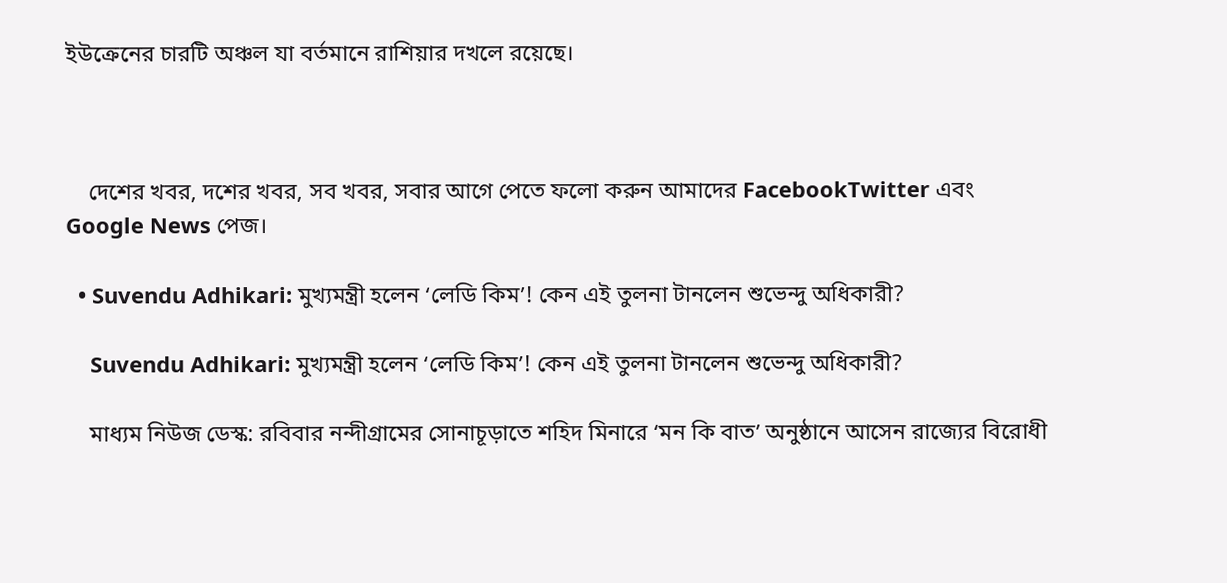ইউক্রেনের চারটি অঞ্চল যা বর্তমানে রাশিয়ার দখলে রয়েছে।



    দেশের খবর, দশের খবর, সব খবর, সবার আগে পেতে ফলো করুন আমাদের FacebookTwitter এবং Google News পেজ।

  • Suvendu Adhikari: মুখ্যমন্ত্রী হলেন ‘লেডি কিম’! কেন এই তুলনা টানলেন শুভেন্দু অধিকারী?

    Suvendu Adhikari: মুখ্যমন্ত্রী হলেন ‘লেডি কিম’! কেন এই তুলনা টানলেন শুভেন্দু অধিকারী?

    মাধ্যম নিউজ ডেস্ক: রবিবার নন্দীগ্রামের সোনাচূড়াতে শহিদ মিনারে ‘মন কি বাত’ অনুষ্ঠানে আসেন রাজ্যের বিরোধী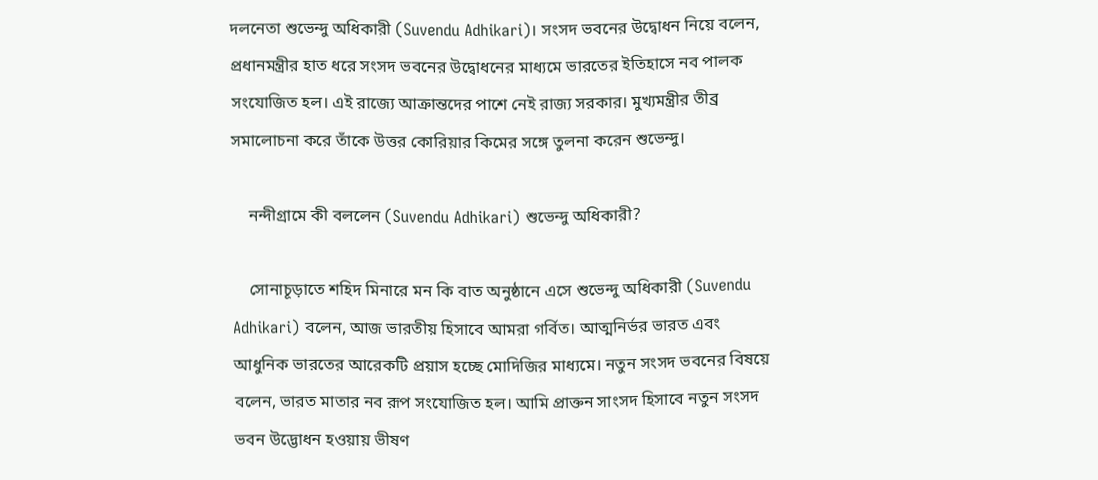দলনেতা শুভেন্দু অধিকারী (Suvendu Adhikari)। সংসদ ভবনের উদ্বোধন নিয়ে বলেন, প্রধানমন্ত্রীর হাত ধরে সংসদ ভবনের উদ্বোধনের মাধ্যমে ভারতের ইতিহাসে নব পালক সংযোজিত হল। এই রাজ্যে আক্রান্তদের পাশে নেই রাজ্য সরকার। মুখ্যমন্ত্রীর তীব্র সমালোচনা করে তাঁকে উত্তর কোরিয়ার কিমের সঙ্গে তুলনা করেন শুভেন্দু।

    নন্দীগ্রামে কী বললেন (Suvendu Adhikari) শুভেন্দু অধিকারী?

    সোনাচূড়াতে শহিদ মিনারে মন কি বাত অনুষ্ঠানে এসে শুভেন্দু অধিকারী (Suvendu Adhikari) বলেন, আজ ভারতীয় হিসাবে আমরা গর্বিত। আত্মনির্ভর ভারত এবং আধুনিক ভারতের আরেকটি প্রয়াস হচ্ছে মোদিজির মাধ্যমে। নতুন সংসদ ভবনের বিষয়ে বলেন, ভারত মাতার নব রূপ সংযোজিত হল। আমি প্রাক্তন সাংসদ হিসাবে নতুন সংসদ ভবন উদ্ভোধন হওয়ায় ভীষণ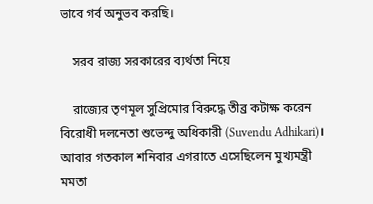ভাবে গর্ব অনুভব করছি।

    সরব রাজ্য সরকারের ব্যর্থতা নিয়ে

    রাজ্যের তৃণমূল সুপ্রিমোর বিরুদ্ধে তীব্র কটাক্ষ করেন বিরোধী দলনেতা শুভেন্দু অধিকারী (Suvendu Adhikari)। আবার গতকাল শনিবার এগরাতে এসেছিলেন মুখ্যমন্ত্রী মমতা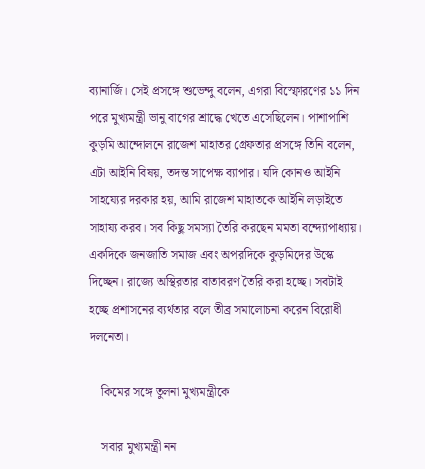ব্যানার্জি। সেই প্রসঙ্গে শুভেন্দু বলেন, এগরা বিস্ফোরণের ১১ দিন পরে মুখ্যমন্ত্রী ভানু বাগের শ্রাদ্ধে খেতে এসেছিলেন। পাশাপাশি কুড়মি আন্দোলনে রাজেশ মাহাতর গ্রেফতার প্রসঙ্গে তিনি বলেন, এটা আইনি বিষয়, তদন্ত সাপেক্ষ ব্যাপার। যদি কোনও আইনি সাহয্যের দরকার হয়, আমি রাজেশ মাহাতকে আইনি লড়াইতে সাহায্য করব। সব কিছু সমস্যা তৈরি করছেন মমতা বন্দ্যোপাধ্যায়। একদিকে জনজাতি সমাজ এবং অপরদিকে কুড়মিদের উস্কে দিচ্ছেন। রাজ্যে অস্থিরতার বাতাবরণ তৈরি করা হচ্ছে। সবটাই হচ্ছে প্রশাসনের ব্যর্থতার বলে তীব্র সমালোচনা করেন বিরোধী দলনেতা।

    কিমের সঙ্গে তুলনা মুখ্যমন্ত্রীকে

    সবার মুখ্যমন্ত্রী নন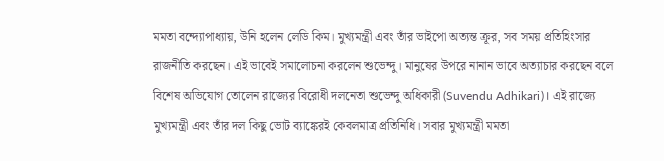মমতা বন্দ্যোপাধ্যায়, উনি হলেন লেডি কিম। মুখ্যমন্ত্রী এবং তাঁর ভাইপো অত্যন্ত ক্রূর, সব সময় প্রতিহিংসার রাজনীতি করছেন। এই ভাবেই সমালোচনা করলেন শুভেন্দু। মানুষের উপরে নানান ভাবে অত্যাচার করছেন বলে বিশেষ অভিযোগ তোলেন রাজ্যের বিরোধী দলনেতা শুভেন্দু অধিকারী (Suvendu Adhikari)। এই রাজ্যে মুখ্যমন্ত্রী এবং তাঁর দল কিছু ভোট ব্যাঙ্কেরই কেবলমাত্র প্রতিনিধি। সবার মুখ্যমন্ত্রী মমতা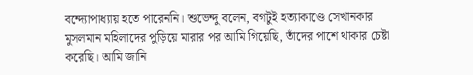বন্দ্যোপাধ্যায় হতে পারেননি। শুভেন্দু বলেন, বগটুই হত্যাকাণ্ডে সেখানকার মুসলমান মহিলাদের পুড়িয়ে মারার পর আমি গিয়েছি, তাঁদের পাশে থাকার চেষ্টা করেছি। আমি জানি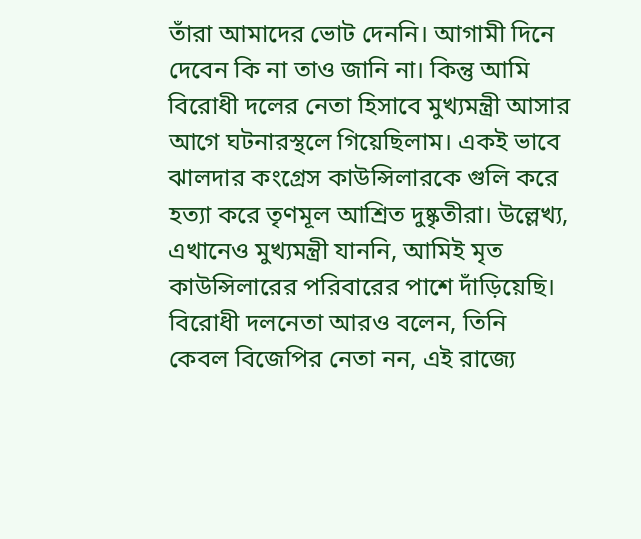তাঁরা আমাদের ভোট দেননি। আগামী দিনে দেবেন কি না তাও জানি না। কিন্তু আমি বিরোধী দলের নেতা হিসাবে মুখ্যমন্ত্রী আসার আগে ঘটনারস্থলে গিয়েছিলাম। একই ভাবে ঝালদার কংগ্রেস কাউন্সিলারকে গুলি করে হত্যা করে তৃণমূল আশ্রিত দুষ্কৃতীরা। উল্লেখ্য, এখানেও মুখ্যমন্ত্রী যাননি, আমিই মৃত কাউন্সিলারের পরিবারের পাশে দাঁড়িয়েছি। বিরোধী দলনেতা আরও বলেন, তিনি কেবল বিজেপির নেতা নন, এই রাজ্যে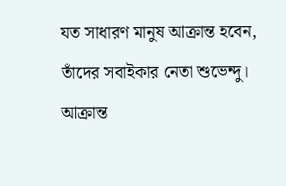যত সাধারণ মানুষ আক্রান্ত হবেন, তাঁদের সবাইকার নেতা শুভেন্দু। আক্রান্ত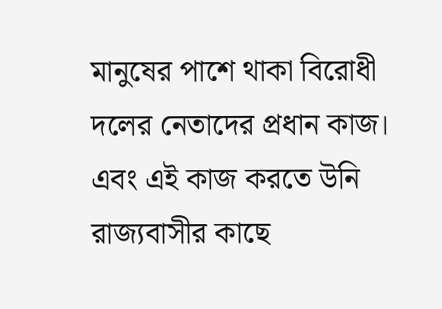মানুষের পাশে থাকা বিরোধী দলের নেতাদের প্রধান কাজ। এবং এই কাজ করতে উনি রাজ্যবাসীর কাছে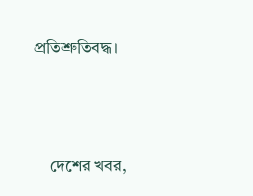প্রতিশ্রুতিবদ্ধ।



    দেশের খবর,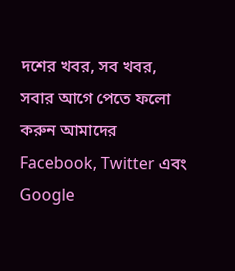দশের খবর, সব খবর, সবার আগে পেতে ফলো করুন আমাদের Facebook, Twitter এবং Google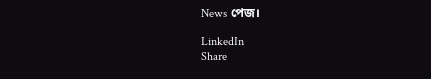News পেজ।

LinkedIn
Share